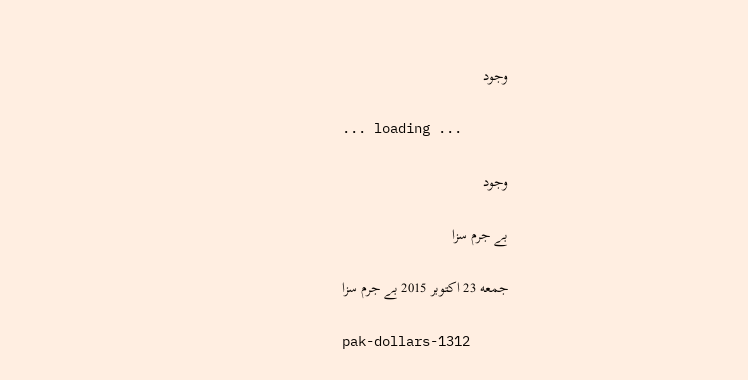وجود

... loading ...

وجود

بے جرم سزا

جمعه 23 اکتوبر 2015 بے جرم سزا

pak-dollars-1312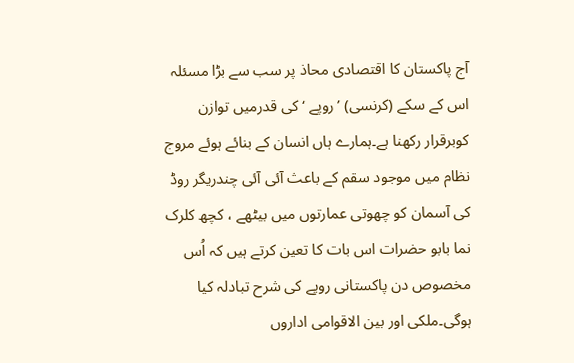آج پاکستان کا اقتصادی محاذ پر سب سے بڑا مسئلہ اس کے سکے (کرنسی) ’روپے ‘کی قدرمیں توازن کوبرقرار رکھنا ہے۔ہمارے ہاں انسان کے بنائے ہوئے مروج نظام میں موجود سقم کے باعث آئی آئی چندریگر روڈ کی آسمان کو چھوتی عمارتوں میں بیٹھے ، کچھ کلرک نما بابو حضرات اس بات کا تعین کرتے ہیں کہ اُس مخصوص دن پاکستانی روپے کی شرح تبادلہ کیا ہوگی۔ملکی اور بین الاقوامی اداروں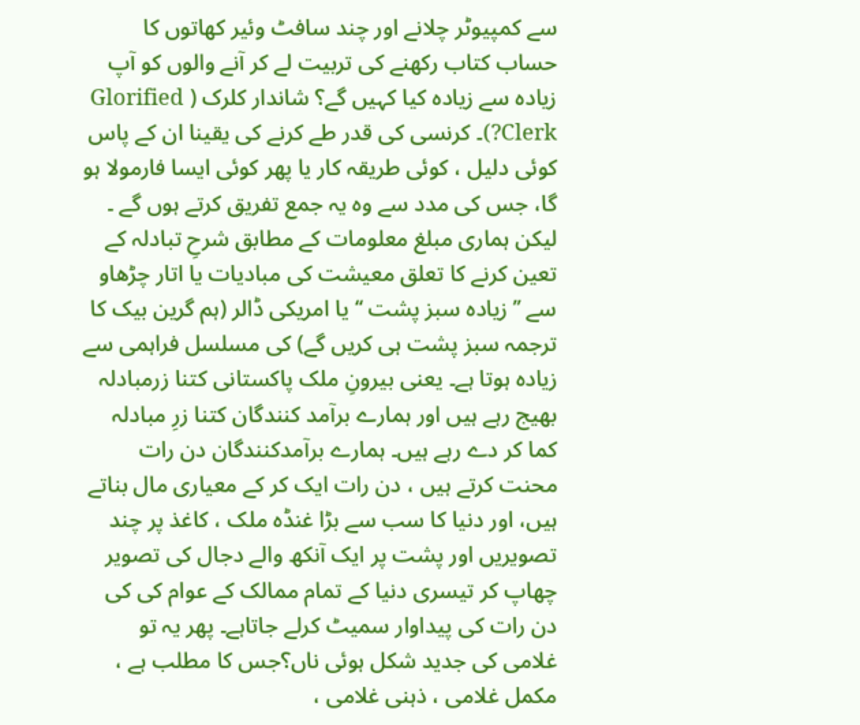سے کمپیوٹر چلانے اور چند سافٹ وئیر کھاتوں کا حساب کتاب رکھنے کی تربیت لے کر آنے والوں کو آپ زیادہ سے زیادہ کیا کہیں گے؟ شاندار کلرک ( Glorified Clerk?)۔ کرنسی کی قدر طے کرنے کی یقینا ان کے پاس کوئی دلیل ، کوئی طریقہ کار یا پھر کوئی ایسا فارمولا ہو گا، جس کی مدد سے وہ یہ جمع تفریق کرتے ہوں گے ۔ لیکن ہماری مبلغ معلومات کے مطابق شرحِ تبادلہ کے تعین کرنے کا تعلق معیشت کی مبادیات یا اتار چڑھاو سے ’’زیادہ سبز پشت ‘‘ یا امریکی ڈالر (ہم گرین بیک کا ترجمہ سبز پشت ہی کریں گے) کی مسلسل فراہمی سے زیادہ ہوتا ہے۔ یعنی بیرونِ ملک پاکستانی کتنا زرمبادلہ بھیج رہے ہیں اور ہمارے برآمد کنندگان کتنا زرِ مبادلہ کما کر دے رہے ہیں۔ ہمارے برآمدکنندگان دن رات محنت کرتے ہیں ، دن رات ایک کر کے معیاری مال بناتے ہیں، اور دنیا کا سب سے بڑا غنڈہ ملک ، کاغذ پر چند تصویریں اور پشت پر ایک آنکھ والے دجال کی تصویر چھاپ کر تیسری دنیا کے تمام ممالک کے عوام کی کی دن رات کی پیداوار سمیٹ کرلے جاتاہے۔ پھر یہ تو غلامی کی جدید شکل ہوئی ناں؟جس کا مطلب ہے ، مکمل غلامی ، ذہنی غلامی ،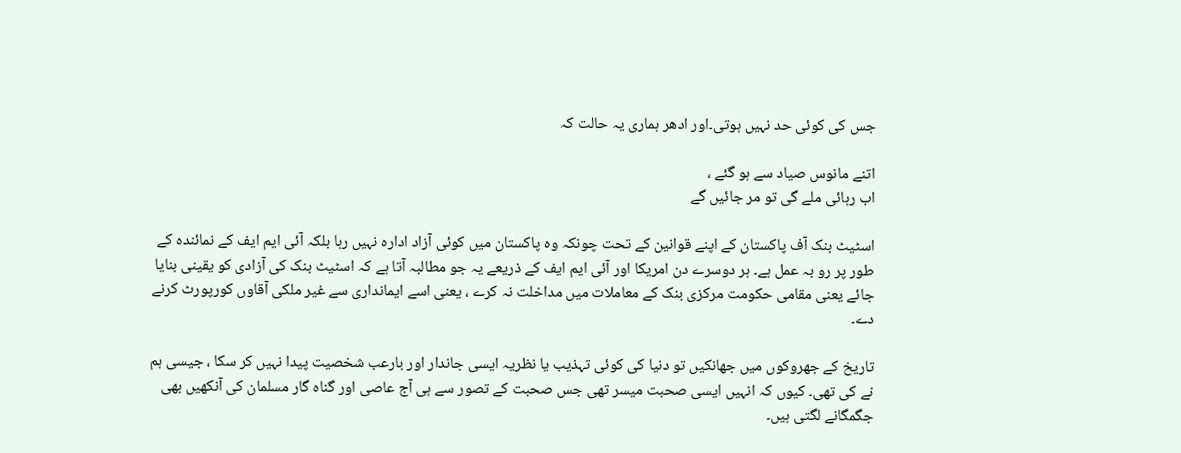جس کی کوئی حد نہیں ہوتی۔اور ادھر ہماری یہ حالت کہ

اتنے مانوس صیاد سے ہو گئے ،
اب رہائی ملے گی تو مر جائیں گے

اسٹیٹ بنک آف پاکستان کے اپنے قوانین کے تحت چونکہ وہ پاکستان میں کوئی آزاد ادارہ نہیں رہا بلکہ آئی ایم ایف کے نمائندہ کے طور پر رو بہ عمل ہے۔ ہر دوسرے دن امریکا اور آئی ایم ایف کے ذریعے یہ جو مطالبہ آتا ہے کہ اسٹیٹ بنک کی آزادی کو یقینی بنایا جائے یعنی مقامی حکومت مرکزی بنک کے معاملات میں مداخلت نہ کرے ، یعنی اسے ایمانداری سے غیر ملکی آقاوں کورپورٹ کرنے دے۔

تاریخ کے جھروکوں میں جھانکیں تو دنیا کی کوئی تہذیب یا نظریہ ایسی جاندار اور بارعب شخصیت پیدا نہیں کر سکا ، جیسی ہم نے کی تھی۔ کیوں کہ انہیں ایسی صحبت میسر تھی جس صحبت کے تصور سے ہی آج عاصی اور گناہ گار مسلمان کی آنکھیں بھی جگمگانے لگتی ہیں۔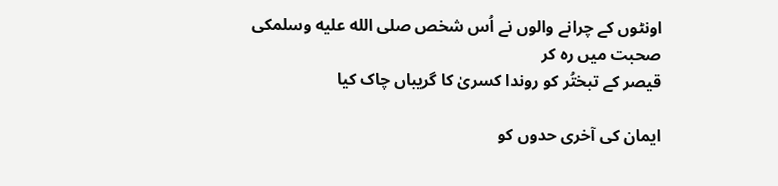اونٹوں کے چرانے والوں نے اُس شخص صلى الله عليه وسلمکی صحبت میں رہ کر
قیصر کے تبختُر کو روندا کسریٰ کا گریباں چاک کیا

ایمان کی آخری حدوں کو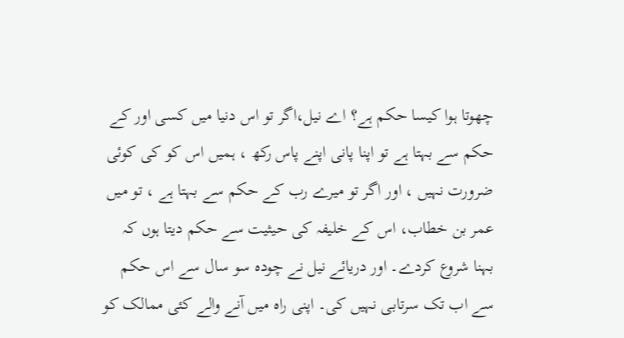چھوتا ہوا کیسا حکم ہے؟ اے نیل،اگر تو اس دنیا میں کسی اور کے حکم سے بہتا ہے تو اپنا پانی اپنے پاس رکھ ، ہمیں اس کو کی کوئی ضرورت نہیں ، اور اگر تو میرے رب کے حکم سے بہتا ہے ، تو میں عمر بن خطاب، اس کے خلیفہ کی حیثیت سے حکم دیتا ہوں کہ بہنا شروع کردے۔ اور دریائے نیل نے چودہ سو سال سے اس حکم سے اب تک سرتابی نہیں کی۔ اپنی راہ میں آنے والے کئی ممالک کو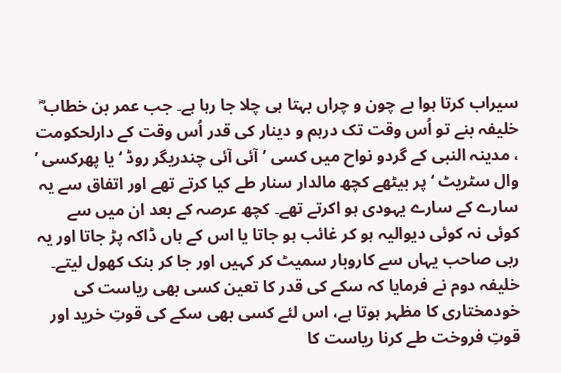سیراب کرتا ہوا بے چون و چراں بہتا ہی چلا جا رہا ہے۔ جب عمر بن خطاب ؓ خلیفہ بنے تو اُس وقت تک درہم و دینار کی قدر اُس وقت کے دارلحکومت ، مدینہ النبی کے گردو نواح میں کسی ’آئی آئی چندریگر روڈ ‘ یا پھرکسی ’ وال سٹریٹ ‘ پر بیٹھے کچھ مالدار سنار طے کیا کرتے تھے اور اتفاق سے یہ سارے کے سارے یہودی ہو اکرتے تھے۔ کچھ عرصہ کے بعد ان میں سے کوئی نہ کوئی دیوالیہ ہو کر غائب ہو جاتا یا اس کے ہاں ڈاکہ پڑ جاتا اور یہ ربی صاحب یہاں سے کاروبار سمیٹ کر کہیں اور جا کر بنک کھول لیتے۔ خلیفہ دوم نے فرمایا کہ سکے کی قدر کا تعین کسی بھی ریاست کی خودمختاری کا مظہر ہوتا ہے، اس لئے کسی بھی سکے کی قوتِ خرید اور قوتِ فروخت طے کرنا ریاست کا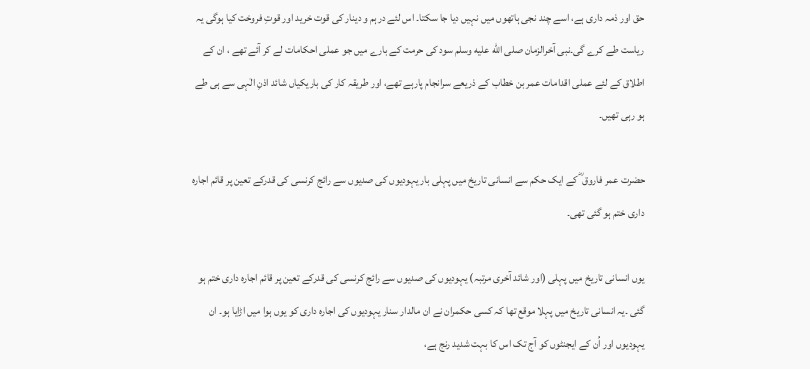حق اور ذمہ داری ہے، اسے چند نجی ہاتھوں میں نہیں دیا جا سکتا۔ اس لئے درہم و دینار کی قوت خرید اور قوتِ فروخت کیا ہوگی یہ ریاست طے کرے گی۔نبی آخرالزمان صلى الله عليه وسلم سود کی حرمت کے بارے میں جو عملی احکامات لے کر آئے تھے ، ان کے اطلاق کے لئے عملی اقدامات عمر بن خطاب کے ذریعے سرانجام پارہے تھے، اور طریقہ کار کی باریکیاں شائد اذنِ الٰہی سے ہی طے ہو رہی تھیں۔

حضرت عمر فاروق ؓ کے ایک حکم سے انسانی تاریخ میں پہلی بار یہودیوں کی صدیوں سے رائج کرنسی کی قدرکے تعین پر قائم اجارہ داری ختم ہو گئی تھی۔

یوں انسانی تاریخ میں پہلی (اور شائد آخری مرتبہ) یہودیوں کی صدیوں سے رائج کرنسی کی قدرکے تعین پر قائم اجارہ داری ختم ہو گئی ۔یہ انسانی تاریخ میں پہلا موقع تھا کہ کسی حکمران نے ان مالدار سنار یہودیوں کی اجارہ داری کو یوں ہوا میں اڑایا ہو۔ ان یہودیوں اور اُن کے ایجنٹوں کو آج تک اس کا بہت شدید رنج ہے،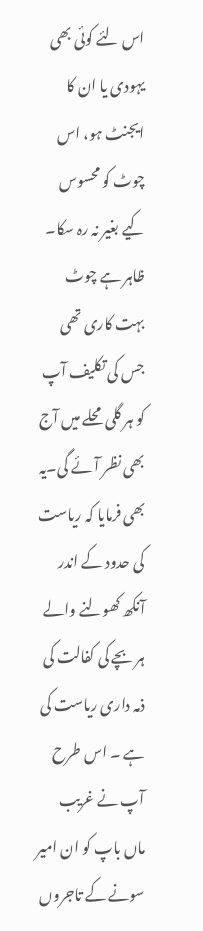اس لئے کوئی بھی یہودی یا ان کا ایجنٹ ہو، اس چوٹ کو محسوس کیے بغیر نہ رہ سکا۔ ظاہر ہے چوٹ بہت کاری تھی جس کی تکلیف آپ کو ہر گلی محلے میں آج بھی نظر آئے گی۔یہ بھی فرمایا کہ ریاست کی حدود کے اندر آنکھ کھولنے والے ہر بچے کی کفالت کی ذمہ داری ریاست کی ہے ۔ اس طرح آپ نے غریب ماں باپ کو ان امیر سونے کے تاجروں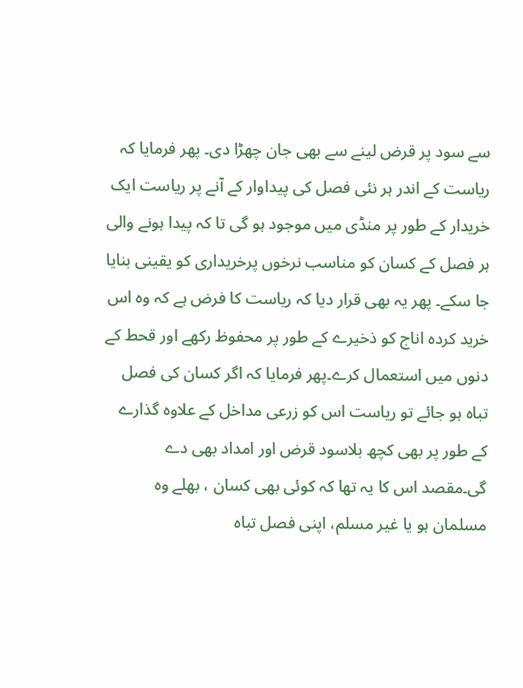سے سود پر قرض لینے سے بھی جان چھڑا دی۔ پھر فرمایا کہ ریاست کے اندر ہر نئی فصل کی پیداوار کے آنے پر ریاست ایک خریدار کے طور پر منڈی میں موجود ہو گی تا کہ پیدا ہونے والی ہر فصل کے کسان کو مناسب نرخوں پرخریداری کو یقینی بنایا جا سکے۔ پھر یہ بھی قرار دیا کہ ریاست کا فرض ہے کہ وہ اس خرید کردہ اناج کو ذخیرے کے طور پر محفوظ رکھے اور قحط کے دنوں میں استعمال کرے۔پھر فرمایا کہ اگر کسان کی فصل تباہ ہو جائے تو ریاست اس کو زرعی مداخل کے علاوہ گذارے کے طور پر بھی کچھ بلاسود قرض اور امداد بھی دے گی۔مقصد اس کا یہ تھا کہ کوئی بھی کسان ، بھلے وہ مسلمان ہو یا غیر مسلم، اپنی فصل تباہ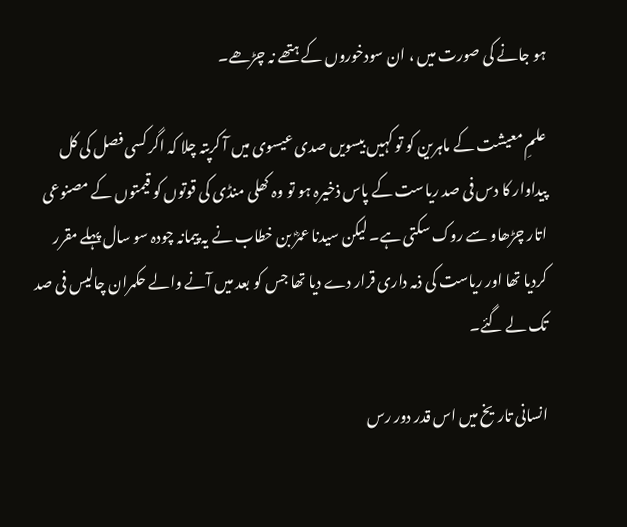ہو جانے کی صورت میں ، ان سودخوروں کے ہتھے نہ چڑھے۔

علمِ معیشت کے ماہرین کو تو کہیں بیسویں صدی عیسوی میں آ کرپتہ چلا کہ اگر کسی فصل کی کل پیداوار کا دس فی صد ریاست کے پاس ذخیرہ ہو تو وہ کھلی منڈی کی قوتوں کو قیمتوں کے مصنوعی اتار چڑھاو سے روک سکتی ہے۔ لیکن سیدنا عمرؓ بن خطاب نے یہ پیمانہ چودہ سو سال پہلے مقرر کردیا تھا اور ریاست کی ذمہ داری قرار دے دیا تھا جس کو بعد میں آنے والے حکمران چالیس فی صد تک لے گئے۔

انسانی تاریخ میں اس قدر دور رس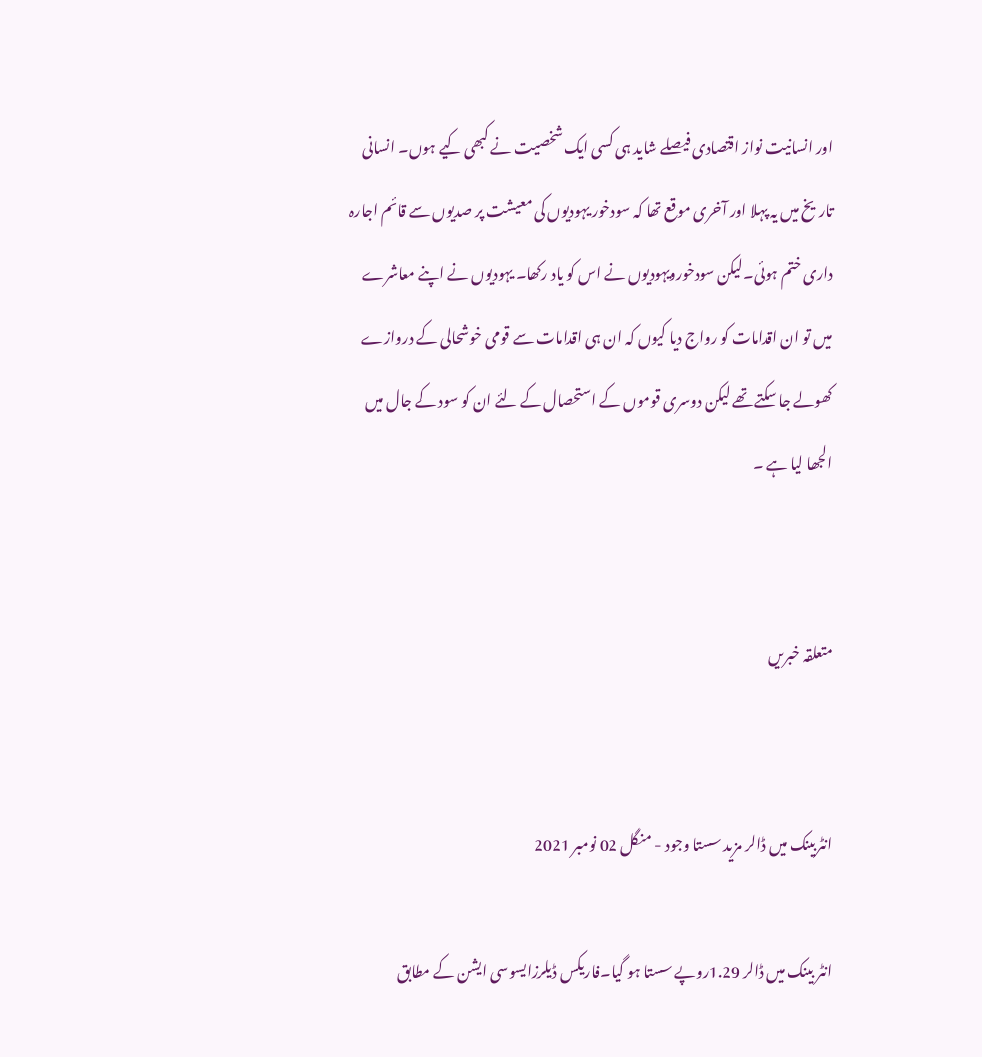اور انسانیت نواز اقتصادی فیصلے شاید ہی کسی ایک شخصیت نے کبھی کیے ہوں۔ انسانی تاریخ میں یہ پہلا اور آخری موقع تھا کہ سودخور یہودیوں کی معیشت پر صدیوں سے قائم اجارہ داری ختم ہوئی۔لیکن سودخورویہودیوں نے اس کو یاد رکھا۔ یہودیوں نے اپنے معاشرے میں تو ان اقدامات کو رواج دیا کیوں کہ ان ہی اقدامات سے قومی خوشحالی کے دروازے کھولے جا سکتے تھے لیکن دوسری قوموں کے استحصال کے لئے ان کو سود کے جال میں الجھا لیا ہے ۔


متعلقہ خبریں


انٹربینک میں ڈالر مزید سستا وجود - منگل 02 نومبر 2021

انٹر بینک میں ڈالر 1.29روپے سستا ہو گیا۔فاریکس ڈیلرزایسوسی ایشن کے مطابق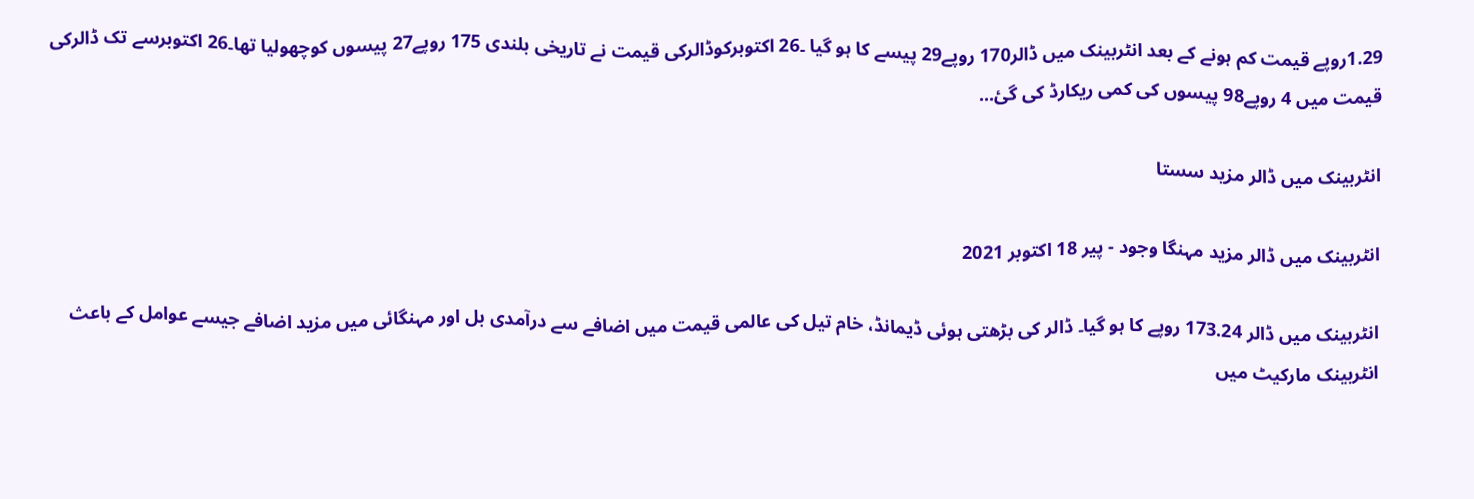1.29روپے قیمت کم ہونے کے بعد انٹربینک میں ڈالر170 روپے29 پیسے کا ہو گیا ۔26 اکتوبرکوڈالرکی قیمت نے تاریخی بلندی 175 روپے27 پیسوں کوچھولیا تھا۔26 اکتوبرسے تک ڈالرکی قیمت میں 4 روپے98 پیسوں کی کمی ریکارڈ کی گئ...

انٹربینک میں ڈالر مزید سستا

انٹربینک میں ڈالر مزید مہنگا وجود - پیر 18 اکتوبر 2021

انٹربینک میں ڈالر 173.24 روپے کا ہو گیا۔ ڈالر کی بڑھتی ہوئی ڈیمانڈ، خام تیل کی عالمی قیمت میں اضافے سے درآمدی بل اور مہنگائی میں مزید اضافے جیسے عوامل کے باعث انٹربینک مارکیٹ میں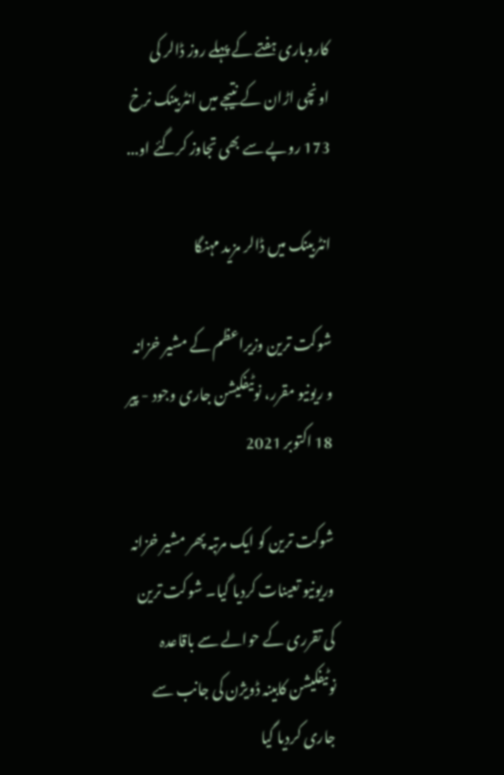کاروباری ہفتے کے پہلے روز ڈالر کی اونچی اڑان کے نتیجے میں انٹربینک نرخ 173 روپے سے بھی تجاوز کرگئے او...

انٹربینک میں ڈالر مزید مہنگا

شوکت ترین وزیراعظم کے مشیر خزانہ و ریونیو مقرر، نوٹیفکیشن جاری وجود - پیر 18 اکتوبر 2021

شوکت ترین کو ایک مرتبہ پھر مشیر خزانہ وریونیو تعینات کردیا گیا۔ شوکت ترین کی تقرری کے حوالے سے باقاعدہ نوٹیفکیشن کابینہ ڈویژن کی جانب سے جاری کردیا گیا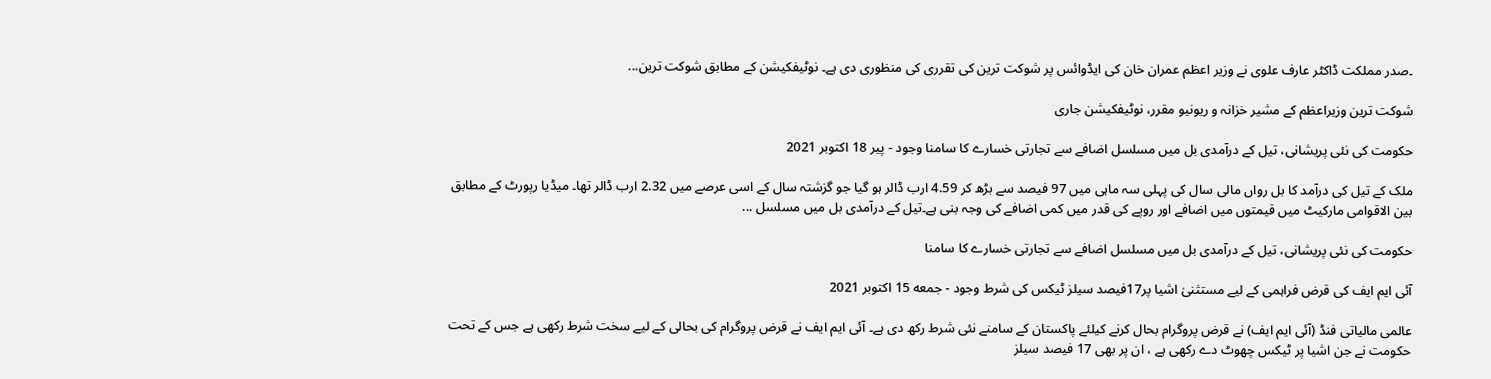۔صدر مملکت ڈاکٹر عارف علوی نے وزیر اعظم عمران خان کی ایڈوائس پر شوکت ترین کی تقرری کی منظوری دی ہے۔ نوٹیفکیشن کے مطابق شوکت ترین...

شوکت ترین وزیراعظم کے مشیر خزانہ و ریونیو مقرر، نوٹیفکیشن جاری

حکومت کی نئی پریشانی، تیل کے درآمدی بل میں مسلسل اضافے سے تجارتی خسارے کا سامنا وجود - پیر 18 اکتوبر 2021

ملک کے تیل کی درآمد کا بل رواں مالی سال کی پہلی سہ ماہی میں 97 فیصد سے بڑھ کر 4.59 ارب ڈالر ہو گیا جو گزشتہ سال کے اسی عرصے میں 2.32 ارب ڈالر تھا۔ میڈیا رپورٹ کے مطابق بین الاقوامی مارکیٹ میں قیمتوں میں اضافے اور روپے کی قدر میں کمی اضافے کی وجہ بنی ہے۔تیل کے درآمدی بل میں مسلسل ...

حکومت کی نئی پریشانی، تیل کے درآمدی بل میں مسلسل اضافے سے تجارتی خسارے کا سامنا

آئی ایم ایف کی قرض فراہمی کے لیے مستثنیٰ اشیا پر17فیصد سیلز ٹیکس کی شرط وجود - جمعه 15 اکتوبر 2021

عالمی مالیاتی فنڈ (آئی ایم ایف) نے قرض پروگرام بحال کرنے کیلئے پاکستان کے سامنے نئی شرط رکھ دی ہے۔ آئی ایم ایف نے قرض پروگرام کی بحالی کے لیے سخت شرط رکھی ہے جس کے تحت حکومت نے جن اشیا پر ٹیکس چھوٹ دے رکھی ہے ، ان پر بھی 17 فیصد سیلز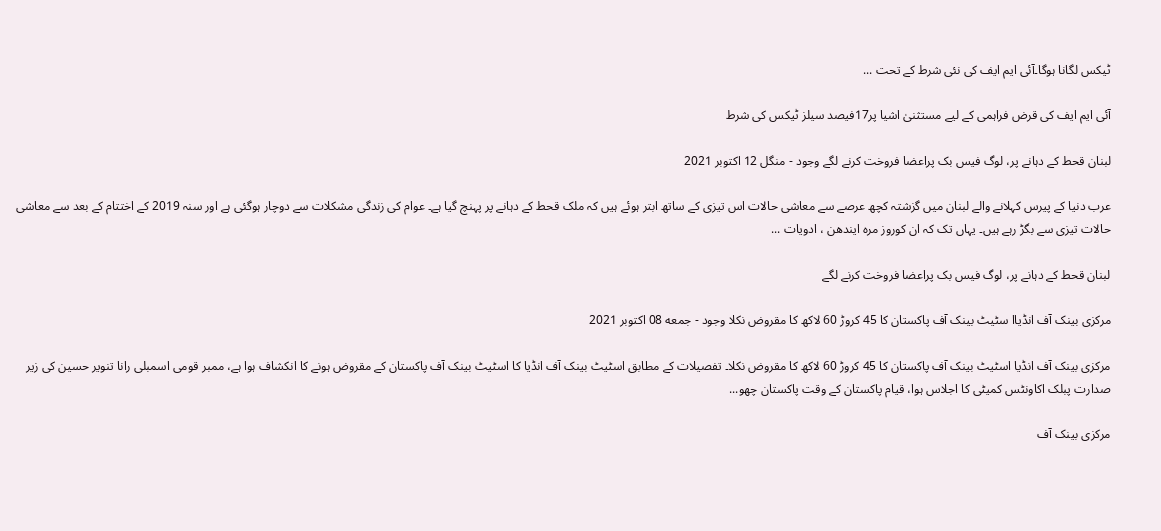ٹیکس لگانا ہوگا۔آئی ایم ایف کی نئی شرط کے تحت ...

آئی ایم ایف کی قرض فراہمی کے لیے مستثنیٰ اشیا پر17فیصد سیلز ٹیکس کی شرط

لبنان قحط کے دہانے پر، لوگ فیس بک پراعضا فروخت کرنے لگے وجود - منگل 12 اکتوبر 2021

عرب دنیا کے پیرس کہلانے والے لبنان میں گزشتہ کچھ عرصے سے معاشی حالات اس تیزی کے ساتھ ابتر ہوئے ہیں کہ ملک قحط کے دہانے پر پہنچ گیا ہے۔ عوام کی زندگی مشکلات سے دوچار ہوگئی ہے اور سنہ 2019 کے اختتام کے بعد سے معاشی حالات تیزی سے بگڑ رہے ہیں۔ یہاں تک کہ ان کوروز مرہ ایندھن ، ادویات ...

لبنان قحط کے دہانے پر، لوگ فیس بک پراعضا فروخت کرنے لگے

مرکزی بینک آف انڈیاا سٹیٹ بینک آف پاکستان کا 45 کروڑ 60 لاکھ کا مقروض نکلا وجود - جمعه 08 اکتوبر 2021

مرکزی بینک آف انڈیا اسٹیٹ بینک آف پاکستان کا 45 کروڑ 60 لاکھ کا مقروض نکلا۔ تفصیلات کے مطابق اسٹیٹ بینک آف انڈیا کا اسٹیٹ بینک آف پاکستان کے مقروض ہونے کا انکشاف ہوا ہے، ممبر قومی اسمبلی رانا تنویر حسین کی زیر صدارت پبلک اکاونٹس کمیٹی کا اجلاس ہوا، قیام پاکستان کے وقت پاکستان چھو...

مرکزی بینک آف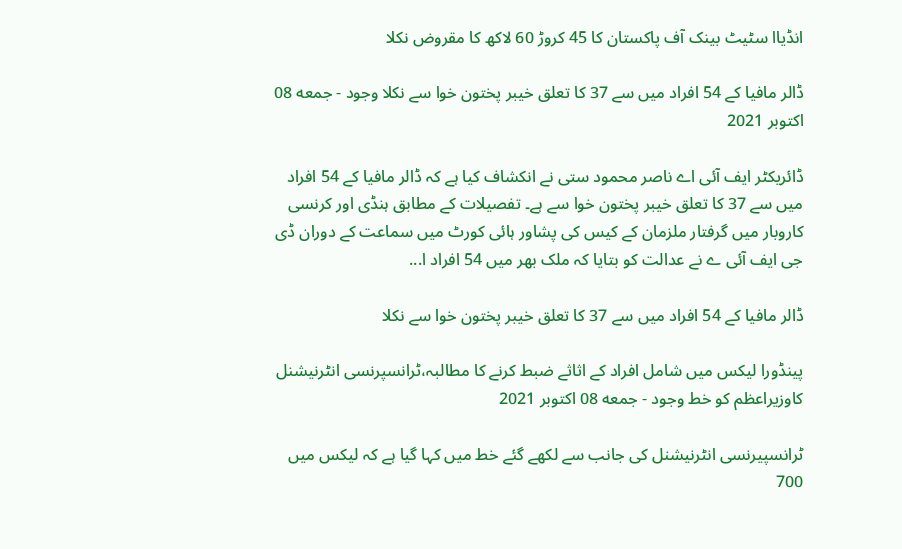انڈیاا سٹیٹ بینک آف پاکستان کا 45 کروڑ 60 لاکھ کا مقروض نکلا

ڈالر مافیا کے 54 افراد میں سے 37 کا تعلق خیبر پختون خوا سے نکلا وجود - جمعه 08 اکتوبر 2021

ڈائریکٹر ایف آئی اے ناصر محمود ستی نے انکشاف کیا ہے کہ ڈالر مافیا کے 54 افراد میں سے 37 کا تعلق خیبر پختون خوا سے ہے۔ تفصیلات کے مطابق ہنڈی اور کرنسی کاروبار میں گرفتار ملزمان کے کیس کی پشاور ہائی کورٹ میں سماعت کے دوران ڈی جی ایف آئی ے نے عدالت کو بتایا کہ ملک بھر میں 54 افراد ا...

ڈالر مافیا کے 54 افراد میں سے 37 کا تعلق خیبر پختون خوا سے نکلا

پینڈورا لیکس میں شامل افراد کے اثاثے ضبط کرنے کا مطالبہ،ٹرانسپرنسی انٹرنیشنل کاوزیراعظم کو خط وجود - جمعه 08 اکتوبر 2021

ٹرانسپیرنسی انٹرنیشنل کی جانب سے لکھے گئے خط میں کہا گیا ہے کہ لیکس میں 700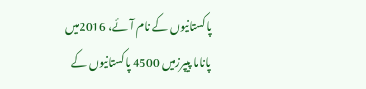پاکستانیوں کے نام آئے، 2016میں پاناما پیپرزمیں 4500 پاکستانیوں کے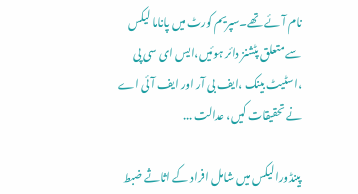نام آئے تھے۔سپریم کورٹ میں پاناما لیکس سے متعلق پٹشنز دائر ہوئیں،ایس ای سی پی ،اسٹیٹ بینک ،ایف بی آر اور ایف آئی اے نے تحقیقات کیں، عدالت ...

پینڈورا لیکس میں شامل افراد کے اثاثے ضبط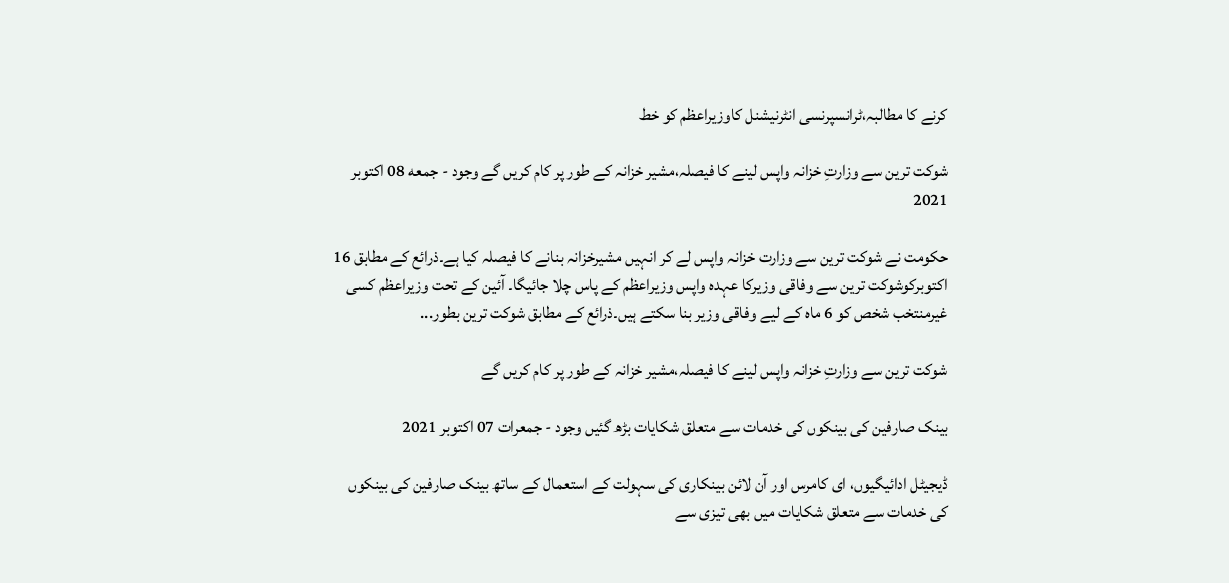کرنے کا مطالبہ،ٹرانسپرنسی انٹرنیشنل کاوزیراعظم کو خط

شوکت ترین سے وزارتِ خزانہ واپس لینے کا فیصلہ،مشیر خزانہ کے طور پر کام کریں گے وجود - جمعه 08 اکتوبر 2021

حکومت نے شوکت ترین سے وزارت خزانہ واپس لے کر انہیں مشیرخزانہ بنانے کا فیصلہ کیا ہے۔ذرائع کے مطابق 16 اکتوبرکوشوکت ترین سے وفاقی وزیرکا عہدہ واپس وزیراعظم کے پاس چلا جائیگا۔ آئین کے تحت وزیراعظم کسی غیرمنتخب شخص کو 6 ماہ کے لیے وفاقی وزیر بنا سکتے ہیں۔ذرائع کے مطابق شوکت ترین بطور...

شوکت ترین سے وزارتِ خزانہ واپس لینے کا فیصلہ،مشیر خزانہ کے طور پر کام کریں گے

بینک صارفین کی بینکوں کی خدمات سے متعلق شکایات بڑھ گئیں وجود - جمعرات 07 اکتوبر 2021

ڈیجیٹل ادائیگیوں، ای کامرس اور آن لائن بینکاری کی سہولت کے استعمال کے ساتھ بینک صارفین کی بینکوں کی خدمات سے متعلق شکایات میں بھی تیزی سے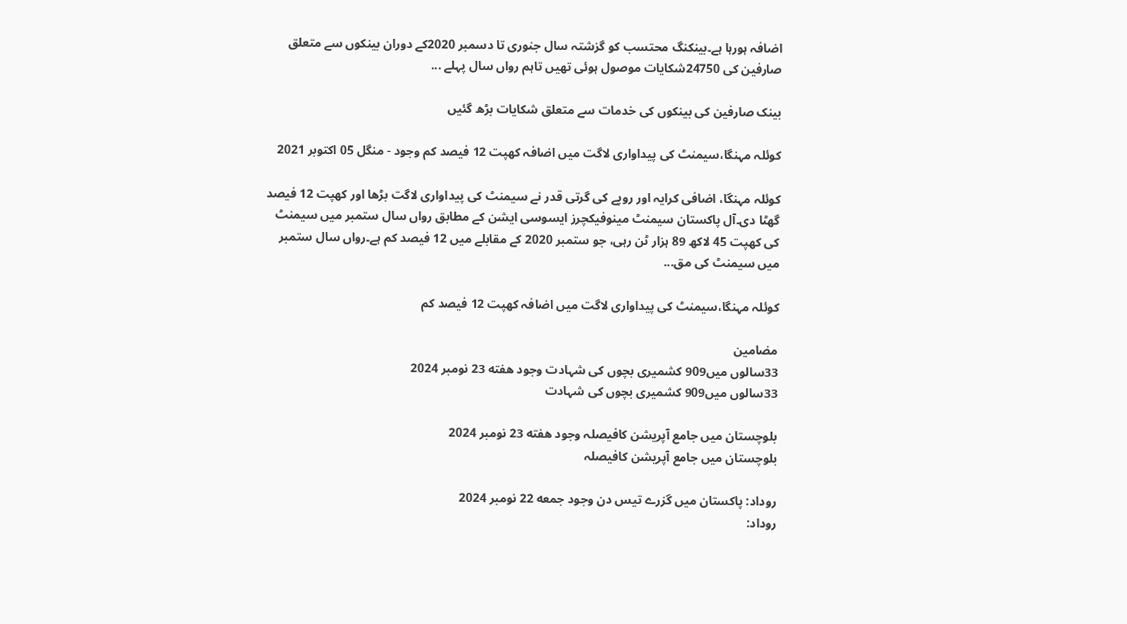اضافہ ہورہا ہے۔بینکنگ محتسب کو گزشتہ سال جنوری تا دسمبر 2020کے دوران بینکوں سے متعلق صارفین کی 24750شکایات موصول ہوئی تھیں تاہم رواں سال پہلے ...

بینک صارفین کی بینکوں کی خدمات سے متعلق شکایات بڑھ گئیں

کوئلہ مہنگا،سیمنٹ کی پیداواری لاگت میں اضافہ کھپت 12 فیصد کم وجود - منگل 05 اکتوبر 2021

کوئلہ مہنگا، اضافی کرایہ اور روپے کی گرتی قدر نے سیمنٹ کی پیداواری لاگت بڑھا اور کھپت 12 فیصد گھٹا دی۔آل پاکستان سیمنٹ مینوفیکچرز ایسوسی ایشن کے مطابق رواں سال ستمبر میں سیمنٹ کی کھپت 45 لاکھ 89 ہزار ٹن رہی، جو ستمبر 2020 کے مقابلے میں 12 فیصد کم ہے۔رواں سال ستمبر میں سیمنٹ کی مق...

کوئلہ مہنگا،سیمنٹ کی پیداواری لاگت میں اضافہ کھپت 12 فیصد کم

مضامین
33سالوں میں909 کشمیری بچوں کی شہادت وجود هفته 23 نومبر 2024
33سالوں میں909 کشمیری بچوں کی شہادت

بلوچستان میں جامع آپریشن کافیصلہ وجود هفته 23 نومبر 2024
بلوچستان میں جامع آپریشن کافیصلہ

روداد: پاکستان میں گزرے تیس دن وجود جمعه 22 نومبر 2024
روداد: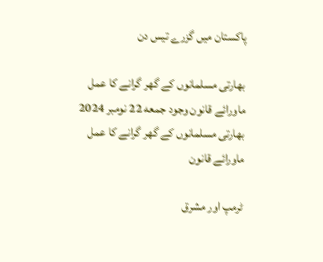پاکستان میں گزرے تیس دن

بھارتی مسلمانوں کے گھر گرانے کا عمل ماورائے قانون وجود جمعه 22 نومبر 2024
بھارتی مسلمانوں کے گھر گرانے کا عمل ماورائے قانون

ٹرمپ اور مشرق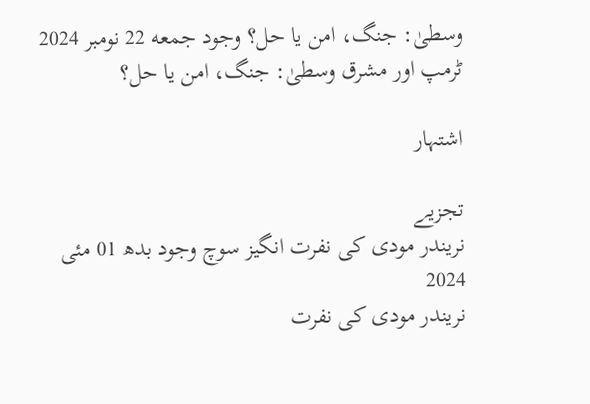وسطیٰ: جنگ، امن یا حل؟ وجود جمعه 22 نومبر 2024
ٹرمپ اور مشرق وسطیٰ: جنگ، امن یا حل؟

اشتہار

تجزیے
نریندر مودی کی نفرت انگیز سوچ وجود بدھ 01 مئی 2024
نریندر مودی کی نفرت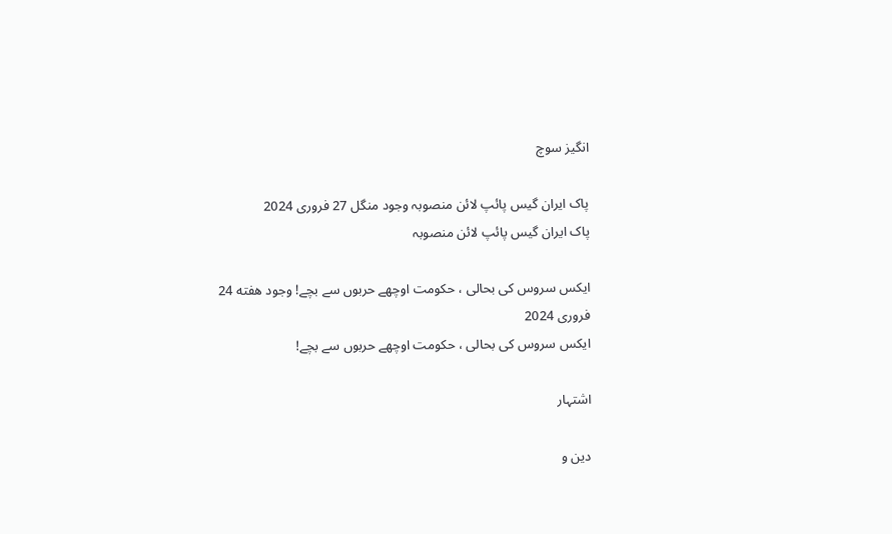انگیز سوچ

پاک ایران گیس پائپ لائن منصوبہ وجود منگل 27 فروری 2024
پاک ایران گیس پائپ لائن منصوبہ

ایکس سروس کی بحالی ، حکومت اوچھے حربوں سے بچے! وجود هفته 24 فروری 2024
ایکس سروس کی بحالی ، حکومت اوچھے حربوں سے بچے!

اشتہار

دین و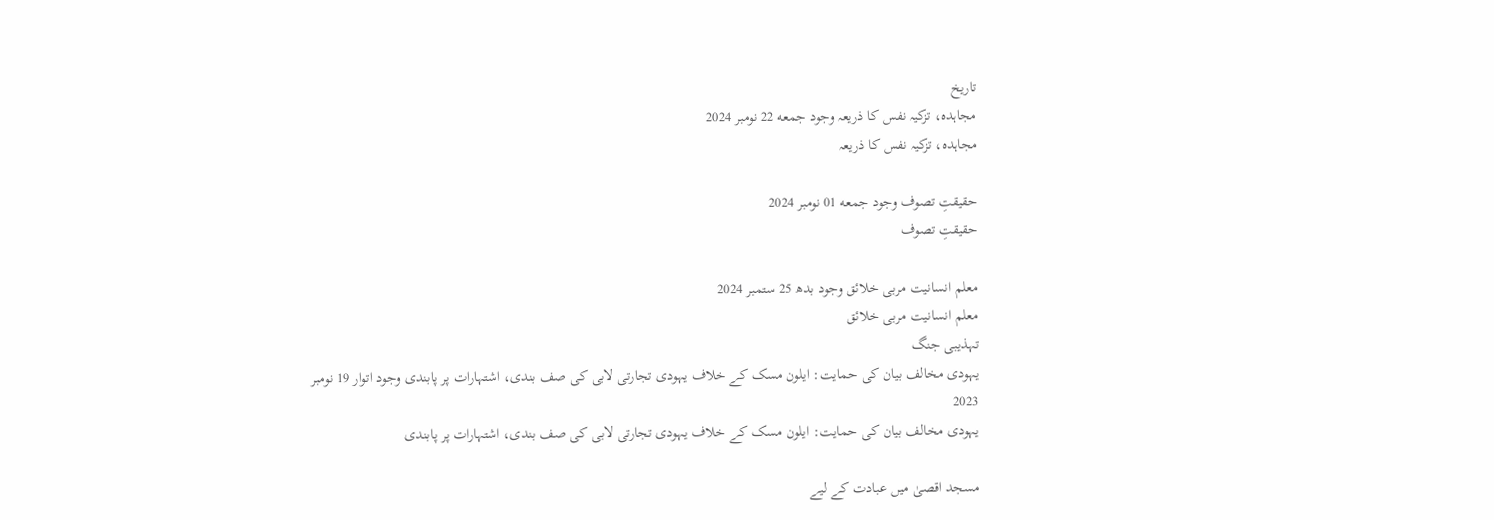تاریخ
مجاہدہ، تزکیہ نفس کا ذریعہ وجود جمعه 22 نومبر 2024
مجاہدہ، تزکیہ نفس کا ذریعہ

حقیقتِ تصوف وجود جمعه 01 نومبر 2024
حقیقتِ تصوف

معلم انسانیت مربی خلائق وجود بدھ 25 ستمبر 2024
معلم انسانیت مربی خلائق
تہذیبی جنگ
یہودی مخالف بیان کی حمایت: ایلون مسک کے خلاف یہودی تجارتی لابی کی صف بندی، اشتہارات پر پابندی وجود اتوار 19 نومبر 2023
یہودی مخالف بیان کی حمایت: ایلون مسک کے خلاف یہودی تجارتی لابی کی صف بندی، اشتہارات پر پابندی

مسجد اقصیٰ میں عبادت کے لیے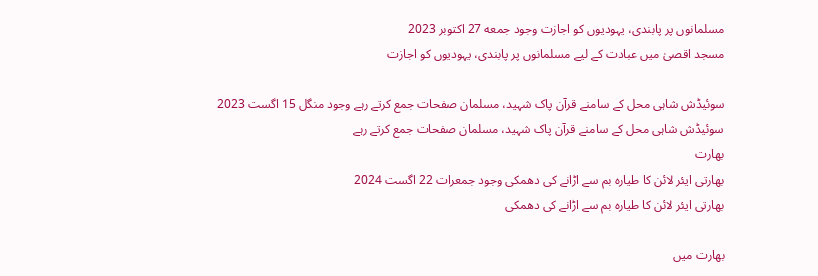مسلمانوں پر پابندی، یہودیوں کو اجازت وجود جمعه 27 اکتوبر 2023
مسجد اقصیٰ میں عبادت کے لیے مسلمانوں پر پابندی، یہودیوں کو اجازت

سوئیڈش شاہی محل کے سامنے قرآن پاک شہید، مسلمان صفحات جمع کرتے رہے وجود منگل 15 اگست 2023
سوئیڈش شاہی محل کے سامنے قرآن پاک شہید، مسلمان صفحات جمع کرتے رہے
بھارت
بھارتی ایئر لائن کا طیارہ بم سے اڑانے کی دھمکی وجود جمعرات 22 اگست 2024
بھارتی ایئر لائن کا طیارہ بم سے اڑانے کی دھمکی

بھارت میں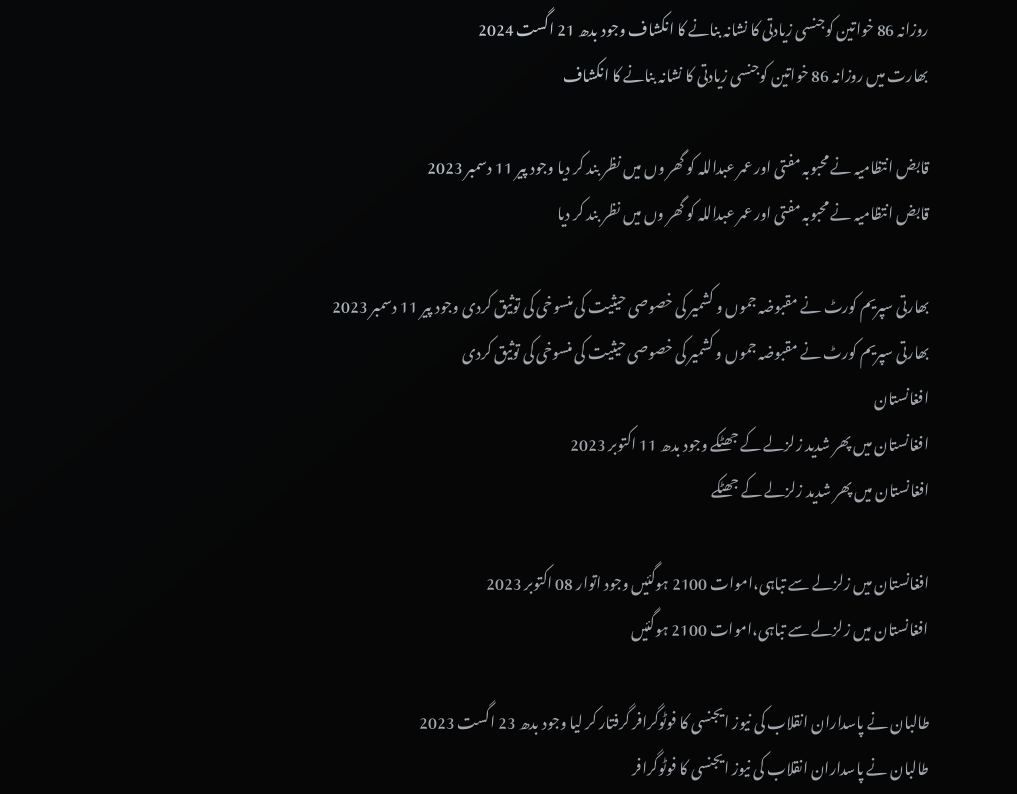روزانہ 86 خواتین کوجنسی زیادتی کا نشانہ بنانے کا انکشاف وجود بدھ 21 اگست 2024
بھارت میں روزانہ 86 خواتین کوجنسی زیادتی کا نشانہ بنانے کا انکشاف

قابض انتظامیہ نے محبوبہ مفتی اور عمر عبداللہ کو گھر وں میں نظر بند کر دیا وجود پیر 11 دسمبر 2023
قابض انتظامیہ نے محبوبہ مفتی اور عمر عبداللہ کو گھر وں میں نظر بند کر دیا

بھارتی سپریم کورٹ نے مقبوضہ جموں و کشمیر کی خصوصی حیثیت کی منسوخی کی توثیق کردی وجود پیر 11 دسمبر 2023
بھارتی سپریم کورٹ نے مقبوضہ جموں و کشمیر کی خصوصی حیثیت کی منسوخی کی توثیق کردی
افغانستان
افغانستان میں پھر شدید زلزلے کے جھٹکے وجود بدھ 11 اکتوبر 2023
افغانستان میں پھر شدید زلزلے کے جھٹکے

افغانستان میں زلزلے سے تباہی،اموات 2100 ہوگئیں وجود اتوار 08 اکتوبر 2023
افغانستان میں زلزلے سے تباہی،اموات 2100 ہوگئیں

طالبان نے پاسداران انقلاب کی نیوز ایجنسی کا فوٹوگرافر گرفتار کر لیا وجود بدھ 23 اگست 2023
طالبان نے پاسداران انقلاب کی نیوز ایجنسی کا فوٹوگرافر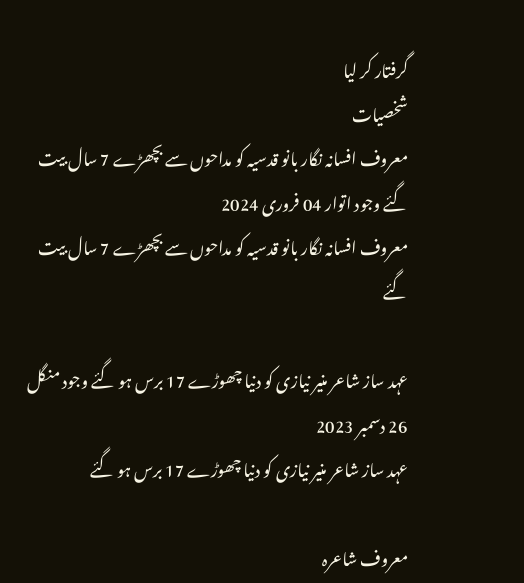گرفتار کر لیا
شخصیات
معروف افسانہ نگار بانو قدسیہ کو مداحوں سے بچھڑے 7 سال بیت گئے وجود اتوار 04 فروری 2024
معروف افسانہ نگار بانو قدسیہ کو مداحوں سے بچھڑے 7 سال بیت گئے

عہد ساز شاعر منیر نیازی کو دنیا چھوڑے 17 برس ہو گئے وجود منگل 26 دسمبر 2023
عہد ساز شاعر منیر نیازی کو دنیا چھوڑے 17 برس ہو گئے

معروف شاعرہ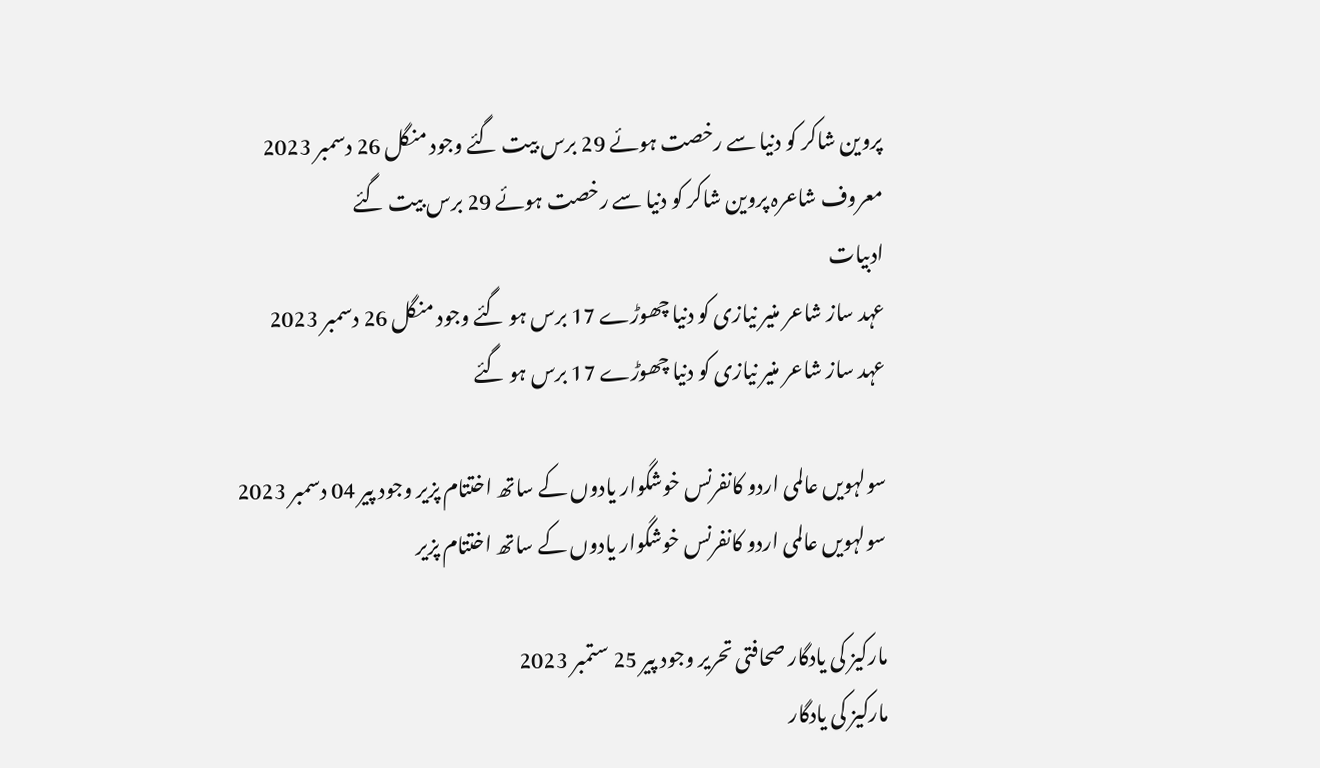پروین شاکر کو دنیا سے رخصت ہوئے 29 برس بیت گئے وجود منگل 26 دسمبر 2023
معروف شاعرہ پروین شاکر کو دنیا سے رخصت ہوئے 29 برس بیت گئے
ادبیات
عہد ساز شاعر منیر نیازی کو دنیا چھوڑے 17 برس ہو گئے وجود منگل 26 دسمبر 2023
عہد ساز شاعر منیر نیازی کو دنیا چھوڑے 17 برس ہو گئے

سولہویں عالمی اردو کانفرنس خوشگوار یادوں کے ساتھ اختتام پزیر وجود پیر 04 دسمبر 2023
سولہویں عالمی اردو کانفرنس خوشگوار یادوں کے ساتھ اختتام پزیر

مارکیز کی یادگار صحافتی تحریر وجود پیر 25 ستمبر 2023
مارکیز کی یادگار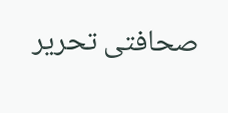صحافتی تحریر